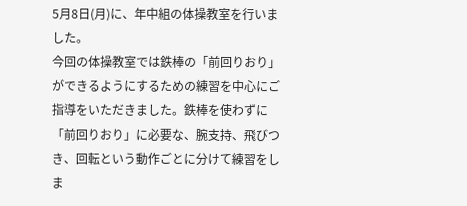5月8日(月)に、年中組の体操教室を行いました。
今回の体操教室では鉄棒の「前回りおり」ができるようにするための練習を中心にご指導をいただきました。鉄棒を使わずに「前回りおり」に必要な、腕支持、飛びつき、回転という動作ごとに分けて練習をしま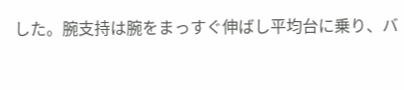した。腕支持は腕をまっすぐ伸ばし平均台に乗り、バ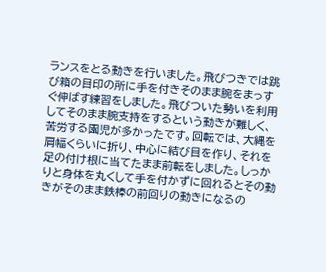ランスをとる動きを行いました。飛びつきでは跳び箱の目印の所に手を付きそのまま腕をまっすぐ伸ばす練習をしました。飛びついた勢いを利用してそのまま腕支持をするという動きが難しく、苦労する園児が多かったです。回転では、大縄を肩幅くらいに折り、中心に結び目を作り、それを足の付け根に当てたまま前転をしました。しっかりと身体を丸くして手を付かずに回れるとその動きがそのまま鉄棒の前回りの動きになるの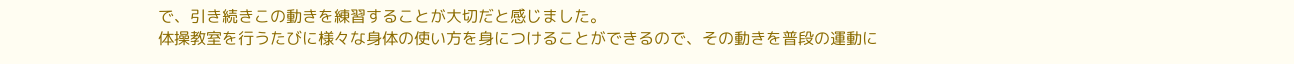で、引き続きこの動きを練習することが大切だと感じました。
体操教室を行うたびに様々な身体の使い方を身につけることができるので、その動きを普段の運動に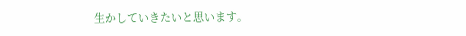生かしていきたいと思います。